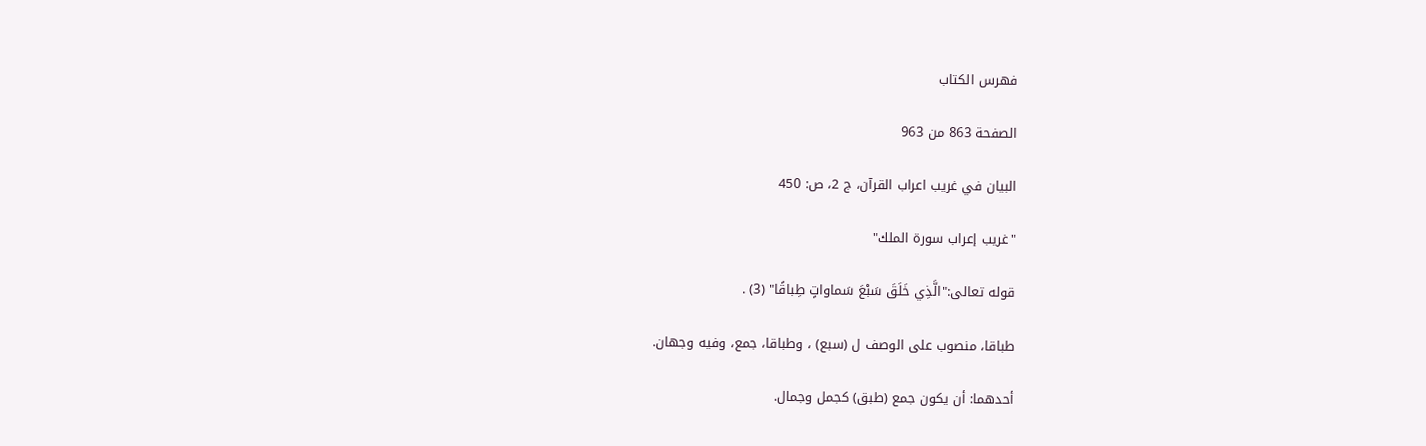فهرس الكتاب

الصفحة 863 من 963

البيان في غريب اعراب القرآن، ج 2، ص: 450

"غريب إعراب سورة الملك"

قوله تعالى:"الَّذِي خَلَقَ سَبْعَ سَماواتٍ طِباقًا" (3) .

طباقا، منصوب على الوصف ل (سبع) ، وطباقا، جمع، وفيه وجهان.

أحدهما: أن يكون جمع (طبق) كجمل وجمال.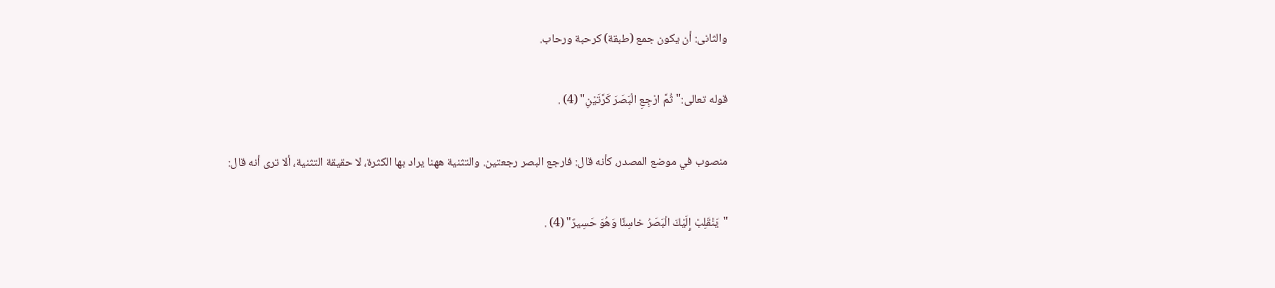والثانى: أن يكون جمع (طبقة) كرحبة ورحاب.

قوله تعالى:"ثُمَّ ارْجِعِ الْبَصَرَ كَرَّتَيْنِ" (4) .

منصوب في موضع المصدر، كأنه قال: فارجع البصر رجعتين. والتثنية ههنا يراد بها الكثرة، لا حقيقة التثنية، ألا ترى أنه قال:

"يَنْقَلِبْ إِلَيْكَ الْبَصَرُ خاسِئًا وَهُوَ حَسِيرٌ" (4) .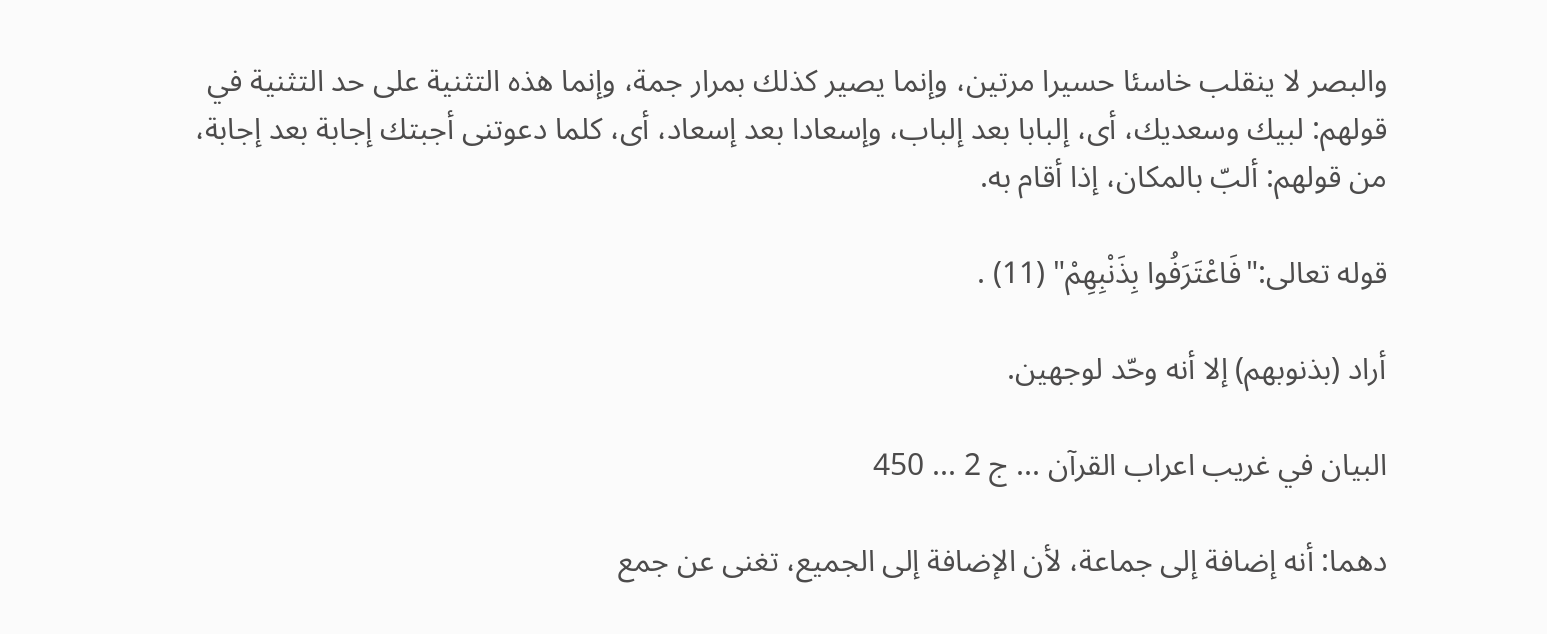والبصر لا ينقلب خاسئا حسيرا مرتين، وإنما يصير كذلك بمرار جمة، وإنما هذه التثنية على حد التثنية في قولهم: لبيك وسعديك، أى، إلبابا بعد إلباب، وإسعادا بعد إسعاد، أى، كلما دعوتنى أجبتك إجابة بعد إجابة، من قولهم: ألبّ بالمكان، إذا أقام به.

قوله تعالى:"فَاعْتَرَفُوا بِذَنْبِهِمْ" (11) .

أراد (بذنوبهم) إلا أنه وحّد لوجهين.

البيان في غريب اعراب القرآن ... ج 2 ... 450

دهما: أنه إضافة إلى جماعة، لأن الإضافة إلى الجميع، تغنى عن جمع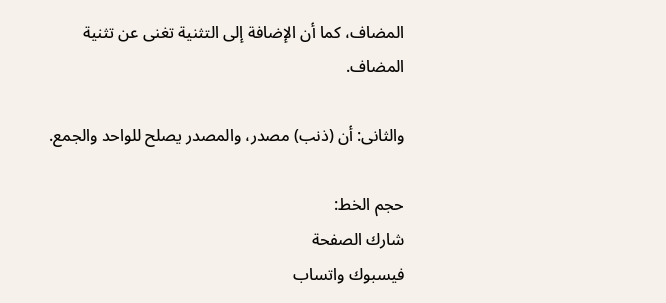المضاف، كما أن الإضافة إلى التثنية تغنى عن تثنية المضاف.

والثانى: أن (ذنب) مصدر، والمصدر يصلح للواحد والجمع.

حجم الخط:
شارك الصفحة
فيسبوك واتساب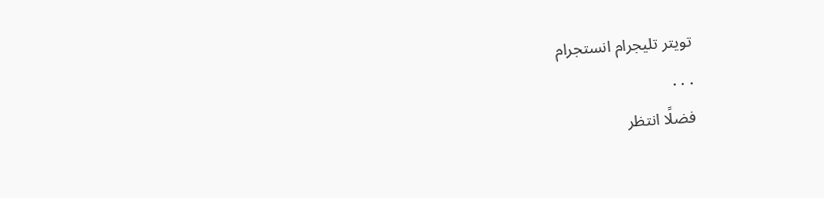تويتر تليجرام انستجرام
. . .
فضلًا انتظر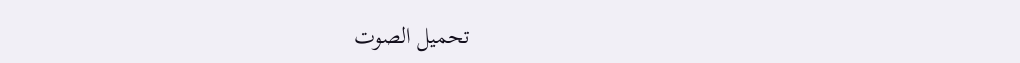تحميل الصوت